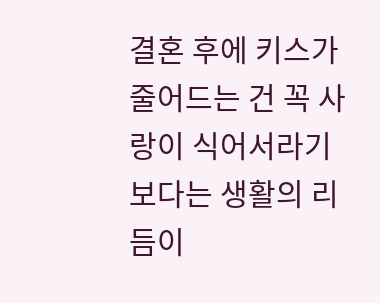결혼 후에 키스가 줄어드는 건 꼭 사랑이 식어서라기보다는 생활의 리듬이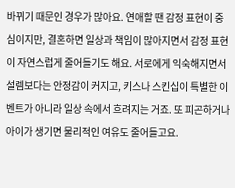바뀌기 때문인 경우가 많아요. 연애할 땐 감정 표현이 중심이지만, 결혼하면 일상과 책임이 많아지면서 감정 표현이 자연스럽게 줄어들기도 해요. 서로에게 익숙해지면서 설렘보다는 안정감이 커지고, 키스나 스킨십이 특별한 이벤트가 아니라 일상 속에서 흐려지는 거죠. 또 피곤하거나 아이가 생기면 물리적인 여유도 줄어들고요.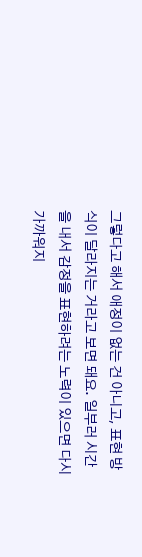그렇다고 해서 애정이 없는 건 아니고, 표현 방식이 달라지는 거라고 보면 돼요. 일부러 시간을 내서 감정을 표현하려는 노력이 있으면 다시 가까워지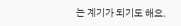는 계기가 되기도 해요.